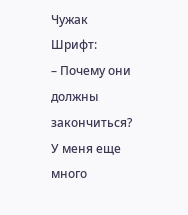Чужак
Шрифт:
– Почему они должны закончиться? У меня еще много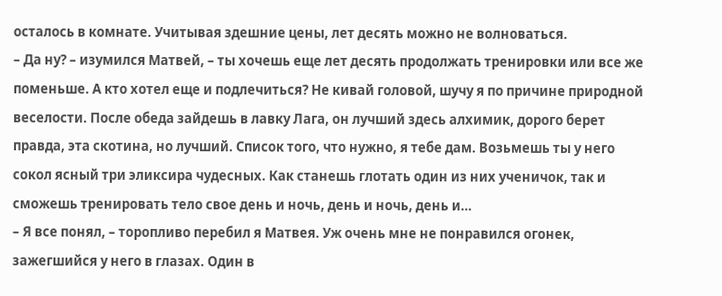осталось в комнате. Учитывая здешние цены, лет десять можно не волноваться.
– Да ну? – изумился Матвей, – ты хочешь еще лет десять продолжать тренировки или все же поменьше. А кто хотел еще и подлечиться? Не кивай головой, шучу я по причине природной веселости. После обеда зайдешь в лавку Лага, он лучший здесь алхимик, дорого берет правда, эта скотина, но лучший. Список того, что нужно, я тебе дам. Возьмешь ты у него сокол ясный три эликсира чудесных. Как станешь глотать один из них ученичок, так и сможешь тренировать тело свое день и ночь, день и ночь, день и…
– Я все понял, – торопливо перебил я Матвея. Уж очень мне не понравился огонек, зажегшийся у него в глазах. Один в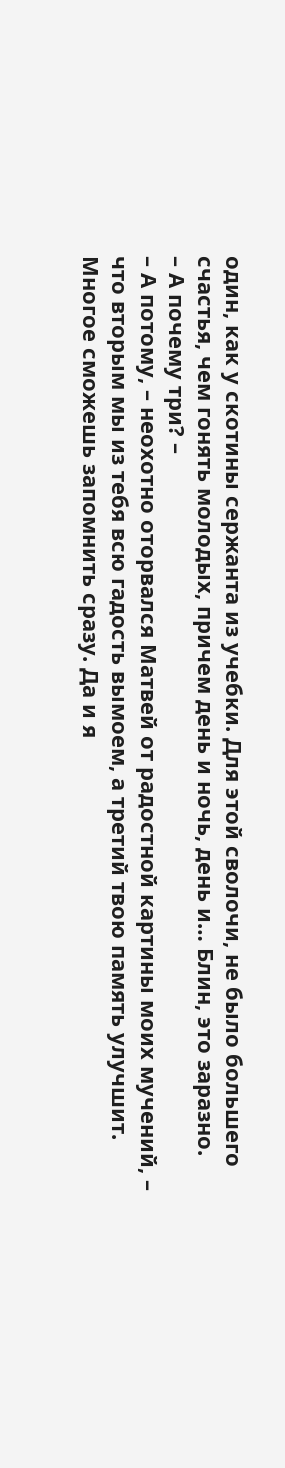один, как у скотины сержанта из учебки. Для этой сволочи, не было большего счастья, чем гонять молодых, причем день и ночь, день и… Блин, это заразно.
– А почему три? –
– А потому, – неохотно оторвался Матвей от радостной картины моих мучений, – что вторым мы из тебя всю гадость вымоем, а третий твою память улучшит. Многое сможешь запомнить сразу. Да и я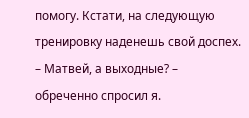помогу. Кстати, на следующую тренировку наденешь свой доспех.
– Матвей, а выходные? – обреченно спросил я.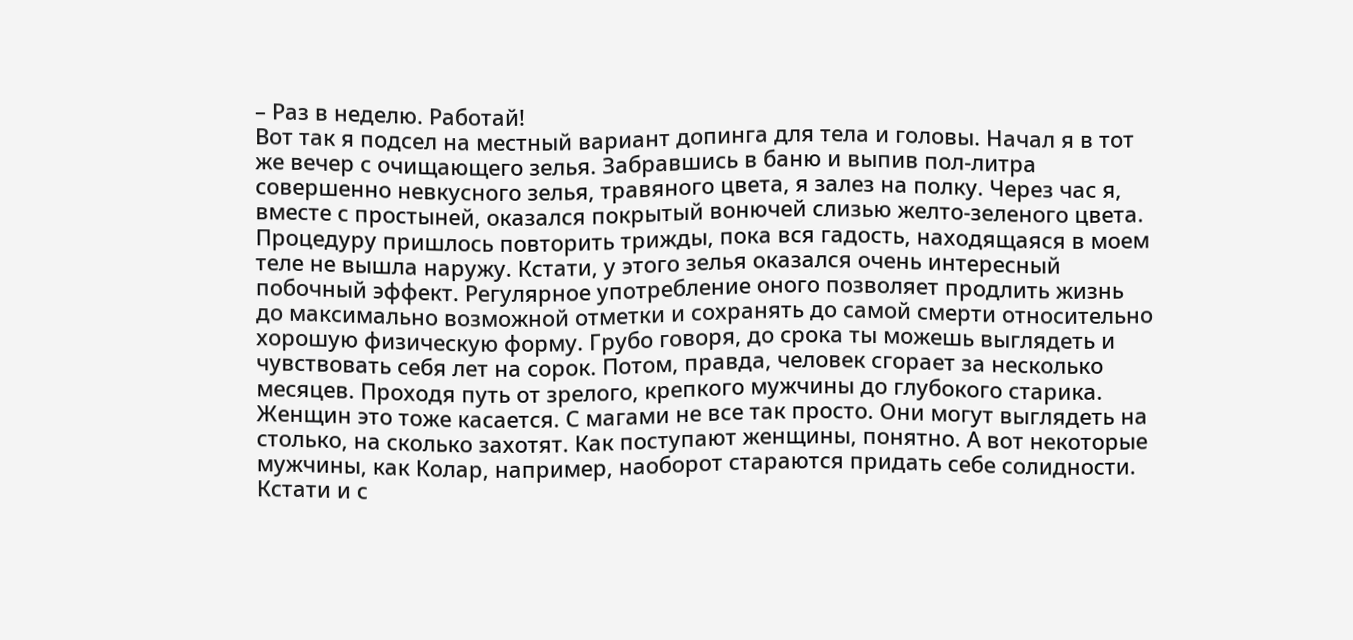– Раз в неделю. Работай!
Вот так я подсел на местный вариант допинга для тела и головы. Начал я в тот же вечер с очищающего зелья. Забравшись в баню и выпив пол-литра совершенно невкусного зелья, травяного цвета, я залез на полку. Через час я, вместе с простыней, оказался покрытый вонючей слизью желто-зеленого цвета. Процедуру пришлось повторить трижды, пока вся гадость, находящаяся в моем теле не вышла наружу. Кстати, у этого зелья оказался очень интересный побочный эффект. Регулярное употребление оного позволяет продлить жизнь до максимально возможной отметки и сохранять до самой смерти относительно хорошую физическую форму. Грубо говоря, до срока ты можешь выглядеть и чувствовать себя лет на сорок. Потом, правда, человек сгорает за несколько месяцев. Проходя путь от зрелого, крепкого мужчины до глубокого старика. Женщин это тоже касается. С магами не все так просто. Они могут выглядеть на столько, на сколько захотят. Как поступают женщины, понятно. А вот некоторые мужчины, как Колар, например, наоборот стараются придать себе солидности.
Кстати и с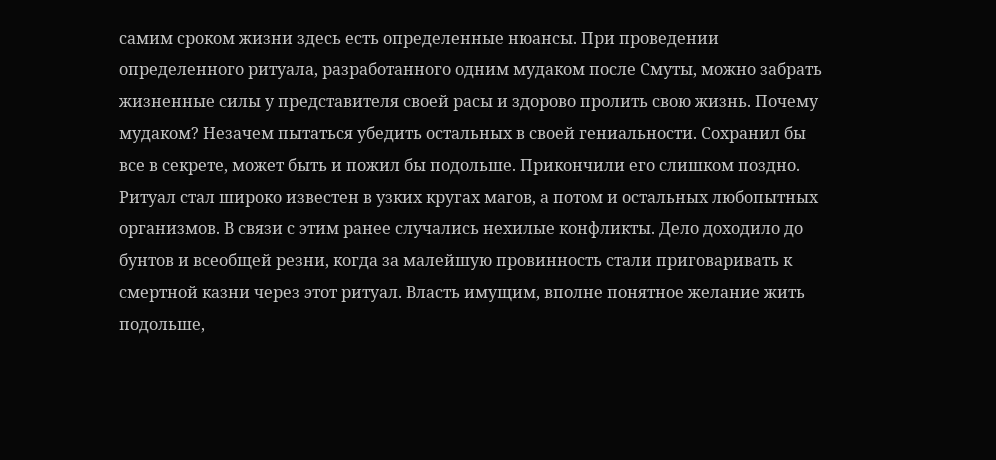самим сроком жизни здесь есть определенные нюансы. При проведении определенного ритуала, разработанного одним мудаком после Смуты, можно забрать жизненные силы у представителя своей расы и здорово пролить свою жизнь. Почему мудаком? Незачем пытаться убедить остальных в своей гениальности. Сохранил бы все в секрете, может быть и пожил бы подольше. Прикончили его слишком поздно. Ритуал стал широко известен в узких кругах магов, а потом и остальных любопытных организмов. В связи с этим ранее случались нехилые конфликты. Дело доходило до бунтов и всеобщей резни, когда за малейшую провинность стали приговаривать к смертной казни через этот ритуал. Власть имущим, вполне понятное желание жить подольше,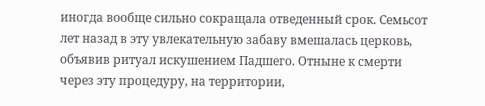иногда вообще сильно сокращала отведенный срок. Семьсот лет назад в эту увлекательную забаву вмешалась церковь, объявив ритуал искушением Падшего. Отныне к смерти через эту процедуру, на территории,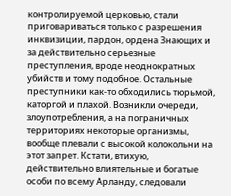контролируемой церковью, стали приговариваться только с разрешения инквизиции, пардон, ордена Знающих и за действительно серьезные преступления, вроде неоднократных убийств и тому подобное. Остальные преступники как-то обходились тюрьмой, каторгой и плахой. Возникли очереди, злоупотребления, а на пограничных территориях некоторые организмы, вообще плевали с высокой колокольни на этот запрет. Кстати, втихую, действительно влиятельные и богатые особи по всему Арланду, следовали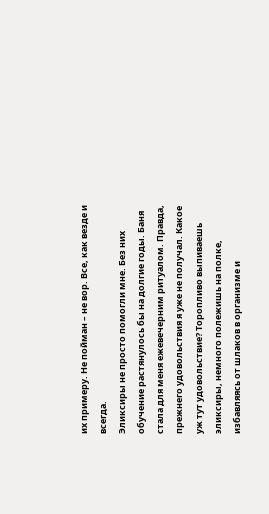их примеру. Не пойман – не вор. Все, как везде и всегда.
Эликсиры не просто помогли мне. Без них обучение растянулось бы на долгие годы. Баня стала для меня ежевечерним ритуалом. Правда, прежнего удовольствия я уже не получал. Какое уж тут удовольствие? Торопливо выпиваешь эликсиры, немного полежишь на полке, избавляясь от шлаков в организме и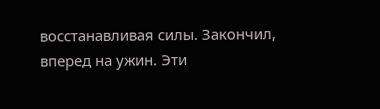восстанавливая силы. Закончил, вперед на ужин. Эти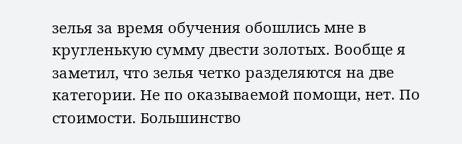зелья за время обучения обошлись мне в кругленькую сумму двести золотых. Вообще я заметил, что зелья четко разделяются на две категории. Не по оказываемой помощи, нет. По стоимости. Большинство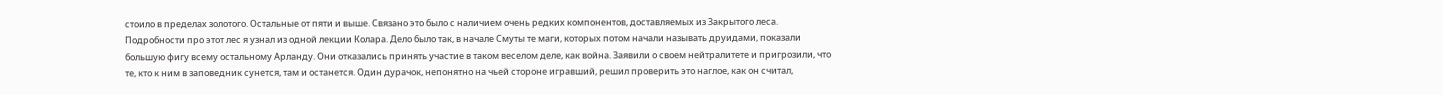стоило в пределах золотого. Остальные от пяти и выше. Связано это было с наличием очень редких компонентов, доставляемых из Закрытого леса.
Подробности про этот лес я узнал из одной лекции Колара. Дело было так, в начале Смуты те маги, которых потом начали называть друидами, показали большую фигу всему остальному Арланду. Они отказались принять участие в таком веселом деле, как война. Заявили о своем нейтралитете и пригрозили, что те, кто к ним в заповедник сунется, там и останется. Один дурачок, непонятно на чьей стороне игравший, решил проверить это наглое, как он считал,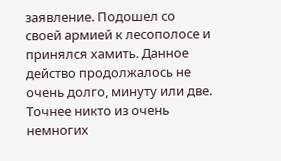заявление. Подошел со своей армией к лесополосе и принялся хамить. Данное действо продолжалось не очень долго, минуту или две. Точнее никто из очень немногих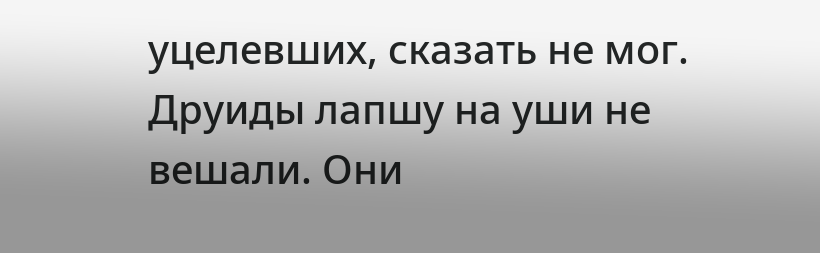уцелевших, сказать не мог. Друиды лапшу на уши не вешали. Они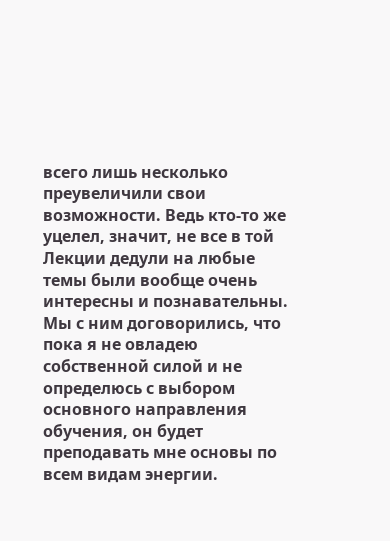всего лишь несколько преувеличили свои возможности. Ведь кто-то же уцелел, значит, не все в той
Лекции дедули на любые темы были вообще очень интересны и познавательны. Мы с ним договорились, что пока я не овладею собственной силой и не определюсь с выбором основного направления обучения, он будет преподавать мне основы по всем видам энергии.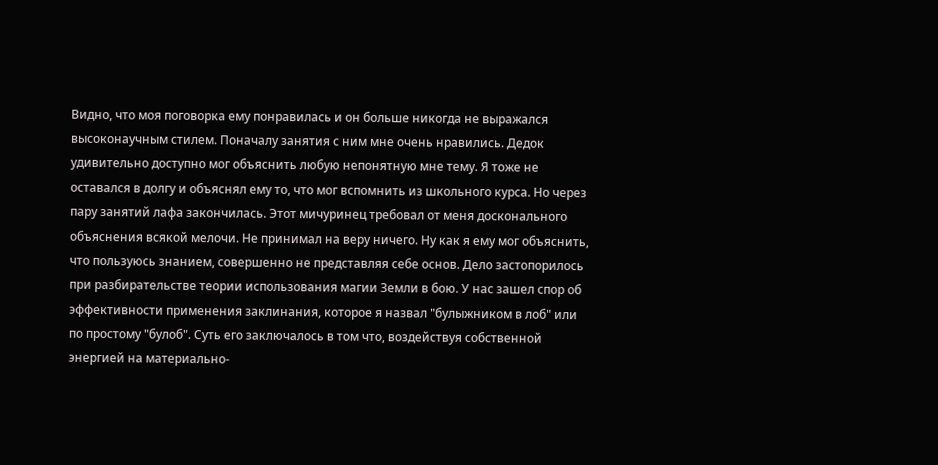Видно, что моя поговорка ему понравилась и он больше никогда не выражался высоконаучным стилем. Поначалу занятия с ним мне очень нравились. Дедок удивительно доступно мог объяснить любую непонятную мне тему. Я тоже не оставался в долгу и объяснял ему то, что мог вспомнить из школьного курса. Но через пару занятий лафа закончилась. Этот мичуринец требовал от меня досконального объяснения всякой мелочи. Не принимал на веру ничего. Ну как я ему мог объяснить, что пользуюсь знанием, совершенно не представляя себе основ. Дело застопорилось при разбирательстве теории использования магии Земли в бою. У нас зашел спор об эффективности применения заклинания, которое я назвал "булыжником в лоб" или по простому "булоб". Суть его заключалось в том что, воздействуя собственной энергией на материально-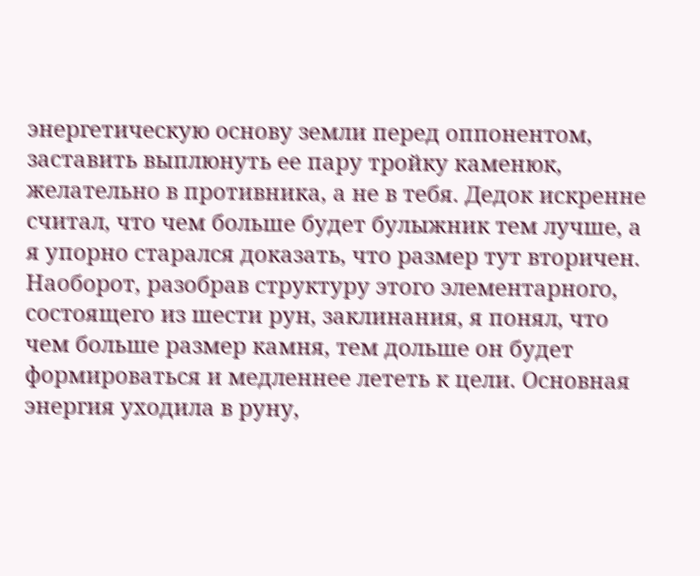энергетическую основу земли перед оппонентом, заставить выплюнуть ее пару тройку каменюк, желательно в противника, а не в тебя. Дедок искренне считал, что чем больше будет булыжник тем лучше, а я упорно старался доказать, что размер тут вторичен. Наоборот, разобрав структуру этого элементарного, состоящего из шести рун, заклинания, я понял, что чем больше размер камня, тем дольше он будет формироваться и медленнее лететь к цели. Основная энергия уходила в руну,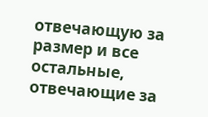отвечающую за размер и все остальные, отвечающие за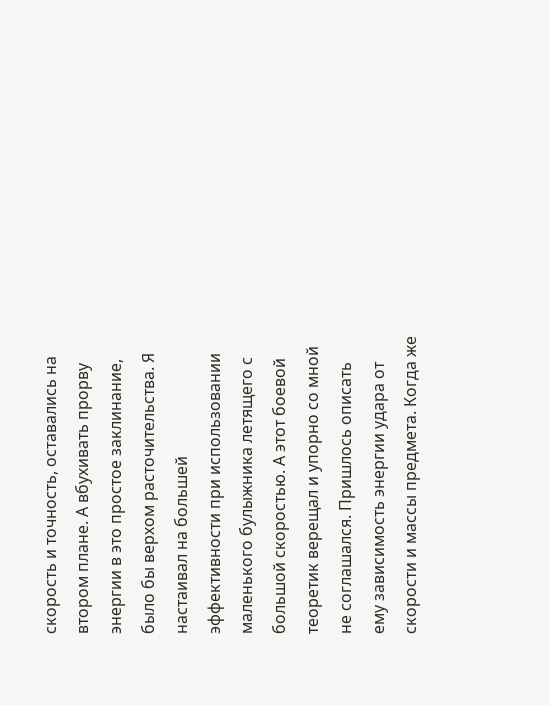скорость и точность, оставались на втором плане. А вбухивать прорву энергии в это простое заклинание, было бы верхом расточительства. Я настаивал на большей эффективности при использовании маленького булыжника летящего с большой скоростью. А этот боевой теоретик верещал и упорно со мной не соглашался. Пришлось описать ему зависимость энергии удара от скорости и массы предмета. Когда же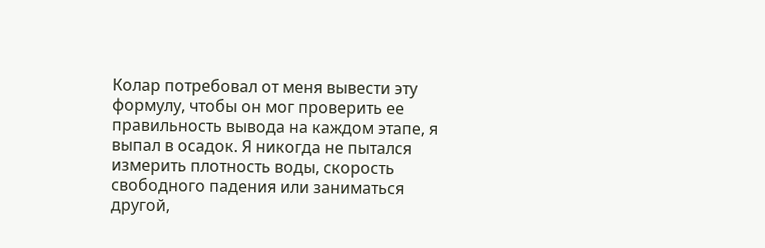Колар потребовал от меня вывести эту формулу, чтобы он мог проверить ее правильность вывода на каждом этапе, я выпал в осадок. Я никогда не пытался измерить плотность воды, скорость свободного падения или заниматься другой,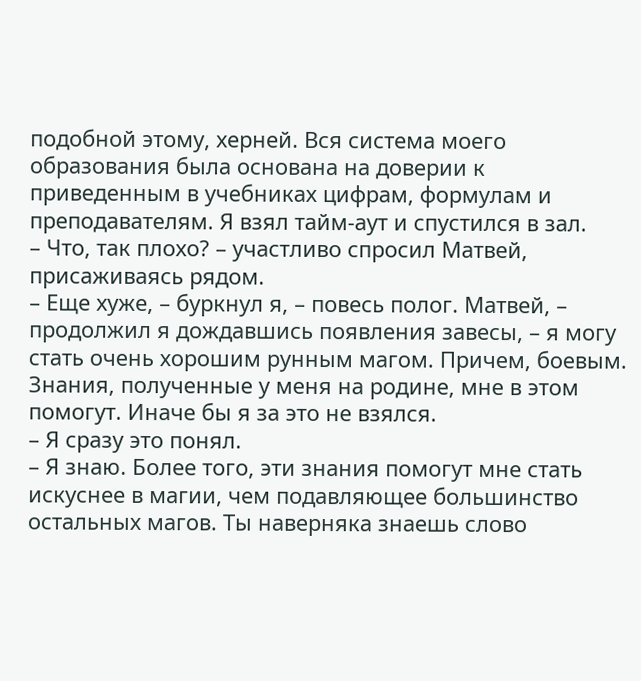подобной этому, херней. Вся система моего образования была основана на доверии к приведенным в учебниках цифрам, формулам и преподавателям. Я взял тайм-аут и спустился в зал.
– Что, так плохо? – участливо спросил Матвей, присаживаясь рядом.
– Еще хуже, – буркнул я, – повесь полог. Матвей, – продолжил я дождавшись появления завесы, – я могу стать очень хорошим рунным магом. Причем, боевым. Знания, полученные у меня на родине, мне в этом помогут. Иначе бы я за это не взялся.
– Я сразу это понял.
– Я знаю. Более того, эти знания помогут мне стать искуснее в магии, чем подавляющее большинство остальных магов. Ты наверняка знаешь слово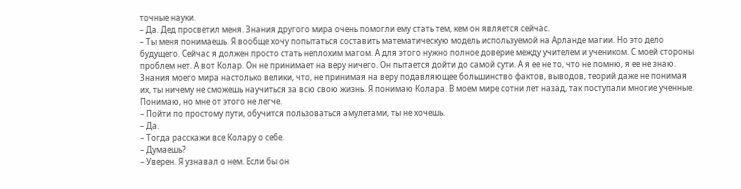точные науки.
– Да. Дед просветил меня. Знания другого мира очень помогли ему стать тем, кем он является сейчас.
– Ты меня понимаешь. Я вообще хочу попытаться составить математическую модель используемой на Арланде магии. Но это дело будущего. Сейчас я должен просто стать неплохим магом. А для этого нужно полное доверие между учителем и учеником. С моей стороны проблем нет. А вот Колар. Он не принимает на веру ничего. Он пытается дойти до самой сути. А я ее не то, что не помню, я ее не знаю. Знания моего мира настолько велики, что, не принимая на веру подавляющее большинство фактов, выводов, теорий даже не понимая их, ты ничему не сможешь научиться за всю свою жизнь. Я понимаю Колара. В моем мире сотни лет назад, так поступали многие ученные. Понимаю, но мне от этого не легче.
– Пойти по простому пути, обучится пользоваться амулетами, ты не хочешь.
– Да.
– Тогда расскажи все Колару о себе.
– Думаешь?
– Уверен. Я узнавал о нем. Если бы он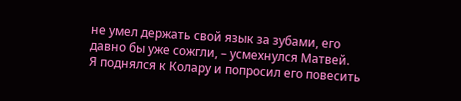не умел держать свой язык за зубами, его давно бы уже сожгли, – усмехнулся Матвей.
Я поднялся к Колару и попросил его повесить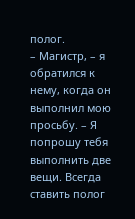полог.
– Магистр, – я обратился к нему, когда он выполнил мою просьбу. – Я попрошу тебя выполнить две вещи. Всегда ставить полог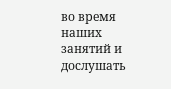во время наших занятий и дослушать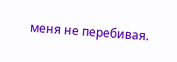меня не перебивая.